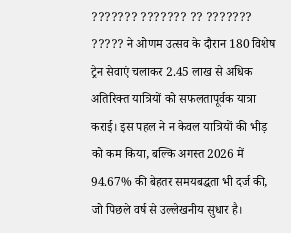??????? ??????? ?? ??????? ????? ने ओणम उत्सव के दौरान 180 विशेष ट्रेन सेवाएं चलाकर 2.45 लाख से अधिक अतिरिक्त यात्रियों को सफलतापूर्वक यात्रा कराई। इस पहल ने न केवल यात्रियों की भीड़ को कम किया, बल्कि अगस्त 2026 में 94.67% की बेहतर समयबद्धता भी दर्ज की, जो पिछले वर्ष से उल्लेखनीय सुधार है।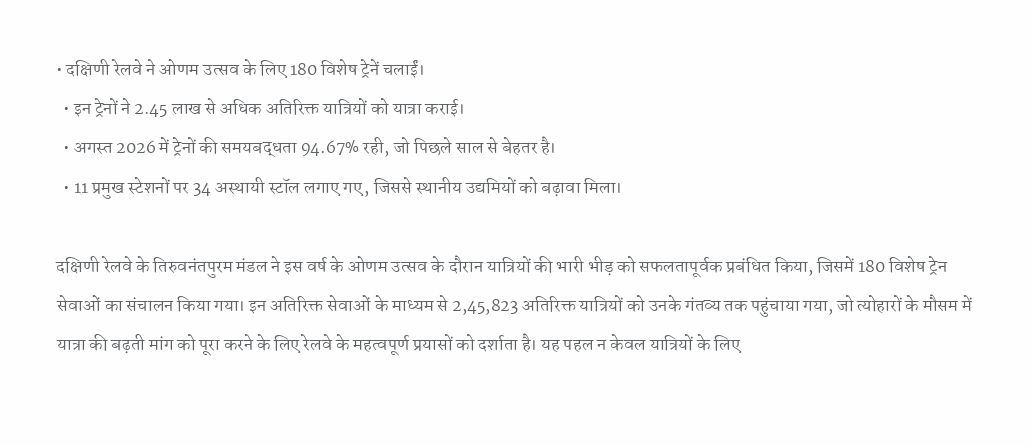• दक्षिणी रेलवे ने ओणम उत्सव के लिए 180 विशेष ट्रेनें चलाईं।
  • इन ट्रेनों ने 2.45 लाख से अधिक अतिरिक्त यात्रियों को यात्रा कराई।
  • अगस्त 2026 में ट्रेनों की समयबद्धता 94.67% रही, जो पिछले साल से बेहतर है।
  • 11 प्रमुख स्टेशनों पर 34 अस्थायी स्टॉल लगाए गए, जिससे स्थानीय उद्यमियों को बढ़ावा मिला।

दक्षिणी रेलवे के तिरुवनंतपुरम मंडल ने इस वर्ष के ओणम उत्सव के दौरान यात्रियों की भारी भीड़ को सफलतापूर्वक प्रबंधित किया, जिसमें 180 विशेष ट्रेन सेवाओं का संचालन किया गया। इन अतिरिक्त सेवाओं के माध्यम से 2,45,823 अतिरिक्त यात्रियों को उनके गंतव्य तक पहुंचाया गया, जो त्योहारों के मौसम में यात्रा की बढ़ती मांग को पूरा करने के लिए रेलवे के महत्वपूर्ण प्रयासों को दर्शाता है। यह पहल न केवल यात्रियों के लिए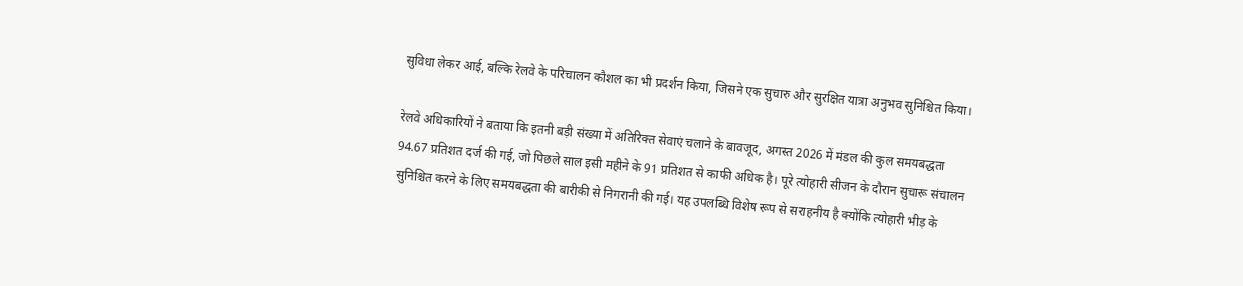सुविधा लेकर आई, बल्कि रेलवे के परिचालन कौशल का भी प्रदर्शन किया, जिसने एक सुचारु और सुरक्षित यात्रा अनुभव सुनिश्चित किया।

रेलवे अधिकारियों ने बताया कि इतनी बड़ी संख्या में अतिरिक्त सेवाएं चलाने के बावजूद, अगस्त 2026 में मंडल की कुल समयबद्धता 94.67 प्रतिशत दर्ज की गई, जो पिछले साल इसी महीने के 91 प्रतिशत से काफी अधिक है। पूरे त्योहारी सीजन के दौरान सुचारू संचालन सुनिश्चित करने के लिए समयबद्धता की बारीकी से निगरानी की गई। यह उपलब्धि विशेष रूप से सराहनीय है क्योंकि त्योहारी भीड़ के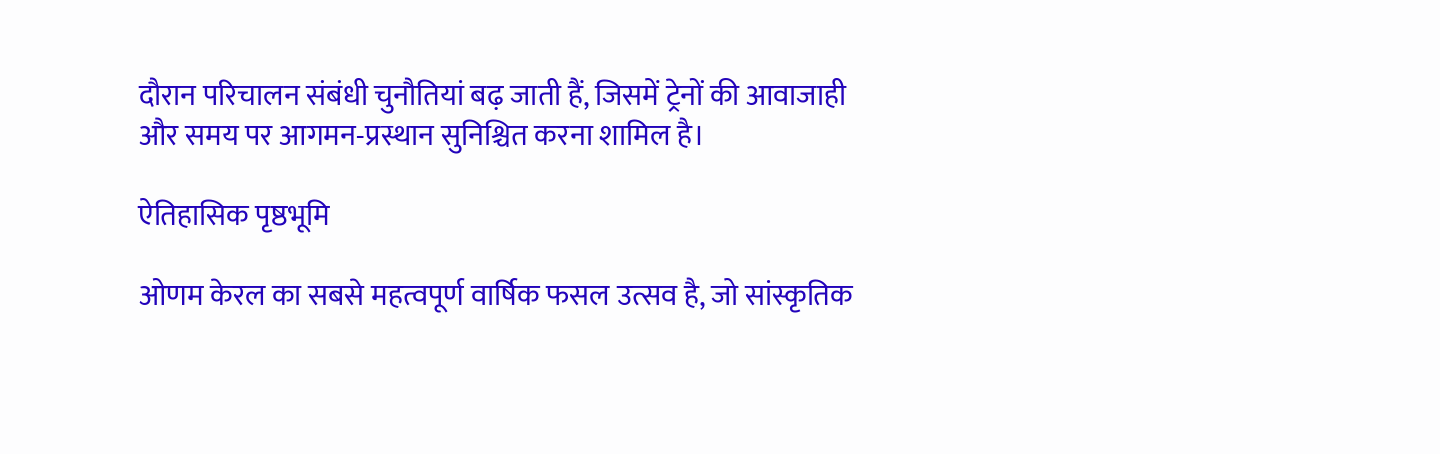दौरान परिचालन संबंधी चुनौतियां बढ़ जाती हैं, जिसमें ट्रेनों की आवाजाही और समय पर आगमन-प्रस्थान सुनिश्चित करना शामिल है।

ऐतिहासिक पृष्ठभूमि

ओणम केरल का सबसे महत्वपूर्ण वार्षिक फसल उत्सव है, जो सांस्कृतिक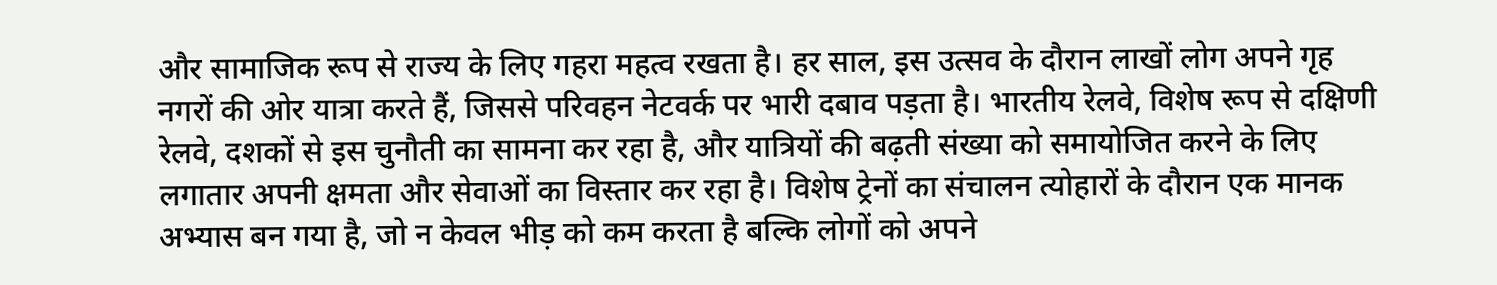और सामाजिक रूप से राज्य के लिए गहरा महत्व रखता है। हर साल, इस उत्सव के दौरान लाखों लोग अपने गृह नगरों की ओर यात्रा करते हैं, जिससे परिवहन नेटवर्क पर भारी दबाव पड़ता है। भारतीय रेलवे, विशेष रूप से दक्षिणी रेलवे, दशकों से इस चुनौती का सामना कर रहा है, और यात्रियों की बढ़ती संख्या को समायोजित करने के लिए लगातार अपनी क्षमता और सेवाओं का विस्तार कर रहा है। विशेष ट्रेनों का संचालन त्योहारों के दौरान एक मानक अभ्यास बन गया है, जो न केवल भीड़ को कम करता है बल्कि लोगों को अपने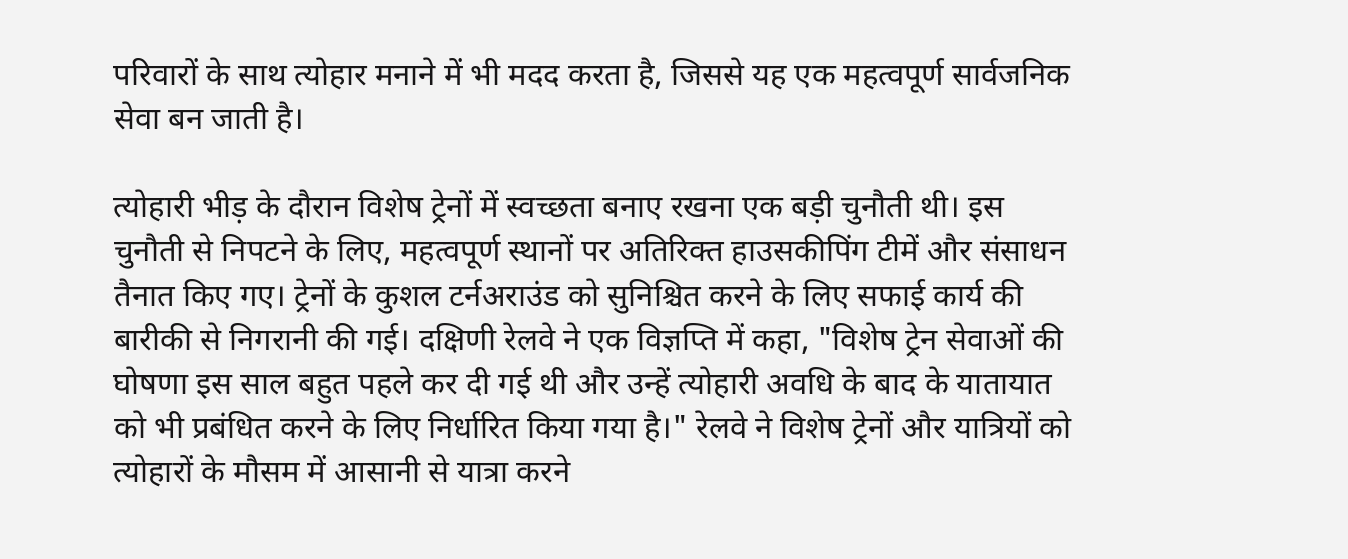परिवारों के साथ त्योहार मनाने में भी मदद करता है, जिससे यह एक महत्वपूर्ण सार्वजनिक सेवा बन जाती है।

त्योहारी भीड़ के दौरान विशेष ट्रेनों में स्वच्छता बनाए रखना एक बड़ी चुनौती थी। इस चुनौती से निपटने के लिए, महत्वपूर्ण स्थानों पर अतिरिक्त हाउसकीपिंग टीमें और संसाधन तैनात किए गए। ट्रेनों के कुशल टर्नअराउंड को सुनिश्चित करने के लिए सफाई कार्य की बारीकी से निगरानी की गई। दक्षिणी रेलवे ने एक विज्ञप्ति में कहा, "विशेष ट्रेन सेवाओं की घोषणा इस साल बहुत पहले कर दी गई थी और उन्हें त्योहारी अवधि के बाद के यातायात को भी प्रबंधित करने के लिए निर्धारित किया गया है।" रेलवे ने विशेष ट्रेनों और यात्रियों को त्योहारों के मौसम में आसानी से यात्रा करने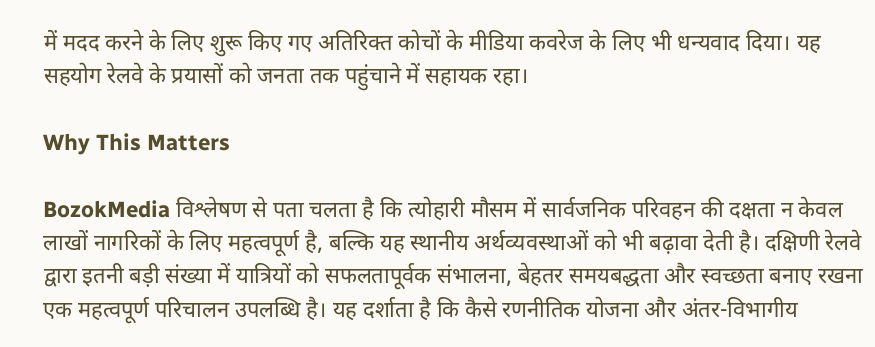में मदद करने के लिए शुरू किए गए अतिरिक्त कोचों के मीडिया कवरेज के लिए भी धन्यवाद दिया। यह सहयोग रेलवे के प्रयासों को जनता तक पहुंचाने में सहायक रहा।

Why This Matters

BozokMedia विश्लेषण से पता चलता है कि त्योहारी मौसम में सार्वजनिक परिवहन की दक्षता न केवल लाखों नागरिकों के लिए महत्वपूर्ण है, बल्कि यह स्थानीय अर्थव्यवस्थाओं को भी बढ़ावा देती है। दक्षिणी रेलवे द्वारा इतनी बड़ी संख्या में यात्रियों को सफलतापूर्वक संभालना, बेहतर समयबद्धता और स्वच्छता बनाए रखना एक महत्वपूर्ण परिचालन उपलब्धि है। यह दर्शाता है कि कैसे रणनीतिक योजना और अंतर-विभागीय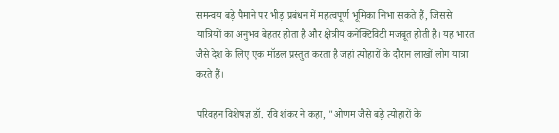समन्वय बड़े पैमाने पर भीड़ प्रबंधन में महत्वपूर्ण भूमिका निभा सकते हैं, जिससे यात्रियों का अनुभव बेहतर होता है और क्षेत्रीय कनेक्टिविटी मजबूत होती है। यह भारत जैसे देश के लिए एक मॉडल प्रस्तुत करता है जहां त्योहारों के दौरान लाखों लोग यात्रा करते हैं।

परिवहन विशेषज्ञ डॉ. रवि शंकर ने कहा, "ओणम जैसे बड़े त्योहारों के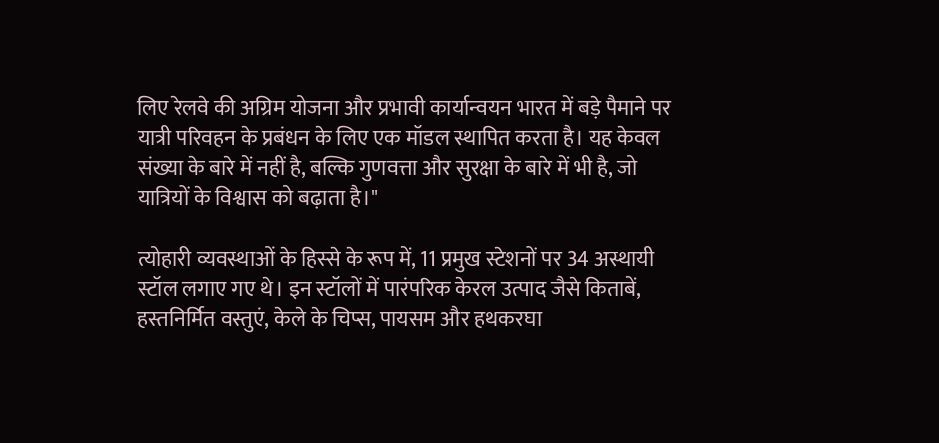लिए रेलवे की अग्रिम योजना और प्रभावी कार्यान्वयन भारत में बड़े पैमाने पर यात्री परिवहन के प्रबंधन के लिए एक मॉडल स्थापित करता है। यह केवल संख्या के बारे में नहीं है, बल्कि गुणवत्ता और सुरक्षा के बारे में भी है, जो यात्रियों के विश्वास को बढ़ाता है।"

त्योहारी व्यवस्थाओं के हिस्से के रूप में, 11 प्रमुख स्टेशनों पर 34 अस्थायी स्टॉल लगाए गए थे। इन स्टॉलों में पारंपरिक केरल उत्पाद जैसे किताबें, हस्तनिर्मित वस्तुएं, केले के चिप्स, पायसम और हथकरघा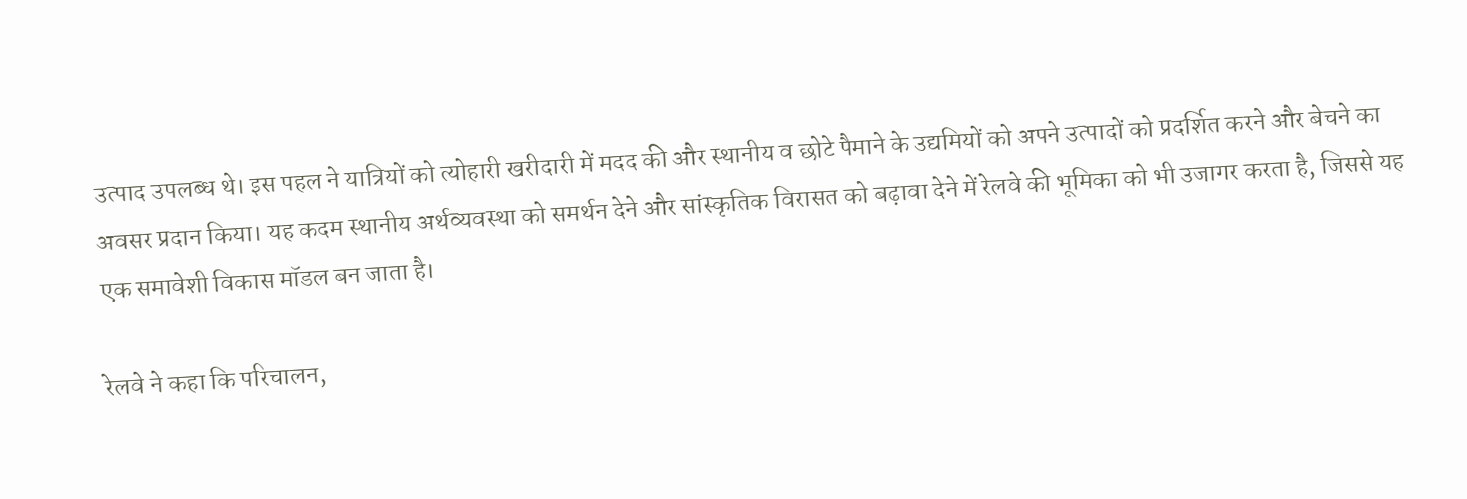उत्पाद उपलब्ध थे। इस पहल ने यात्रियों को त्योहारी खरीदारी में मदद की और स्थानीय व छोटे पैमाने के उद्यमियों को अपने उत्पादों को प्रदर्शित करने और बेचने का अवसर प्रदान किया। यह कदम स्थानीय अर्थव्यवस्था को समर्थन देने और सांस्कृतिक विरासत को बढ़ावा देने में रेलवे की भूमिका को भी उजागर करता है, जिससे यह एक समावेशी विकास मॉडल बन जाता है।

रेलवे ने कहा कि परिचालन,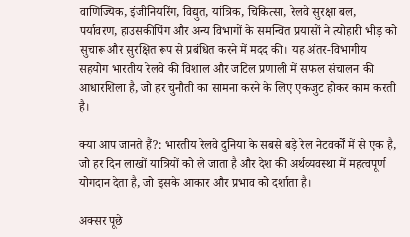वाणिज्यिक, इंजीनियरिंग, विद्युत, यांत्रिक, चिकित्सा, रेलवे सुरक्षा बल, पर्यावरण, हाउसकीपिंग और अन्य विभागों के समन्वित प्रयासों ने त्योहारी भीड़ को सुचारू और सुरक्षित रूप से प्रबंधित करने में मदद की। यह अंतर-विभागीय सहयोग भारतीय रेलवे की विशाल और जटिल प्रणाली में सफल संचालन की आधारशिला है, जो हर चुनौती का सामना करने के लिए एकजुट होकर काम करती है।

क्या आप जानते हैं?: भारतीय रेलवे दुनिया के सबसे बड़े रेल नेटवर्कों में से एक है, जो हर दिन लाखों यात्रियों को ले जाता है और देश की अर्थव्यवस्था में महत्वपूर्ण योगदान देता है, जो इसके आकार और प्रभाव को दर्शाता है।

अक्सर पूछे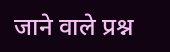जाने वाले प्रश्न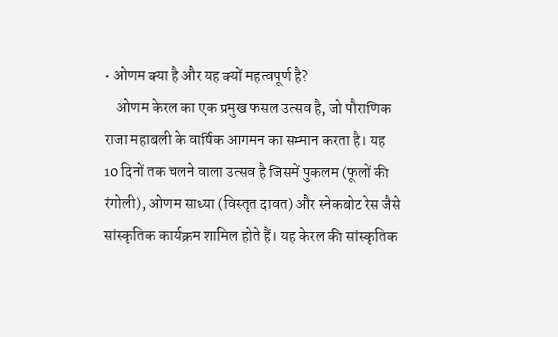• ओणम क्या है और यह क्यों महत्वपूर्ण है?
    ओणम केरल का एक प्रमुख फसल उत्सव है, जो पौराणिक राजा महाबली के वार्षिक आगमन का सम्मान करता है। यह 10 दिनों तक चलने वाला उत्सव है जिसमें पुकलम (फूलों की रंगोली), ओणम साध्या (विस्तृत दावत) और स्नेकबोट रेस जैसे सांस्कृतिक कार्यक्रम शामिल होते हैं। यह केरल की सांस्कृतिक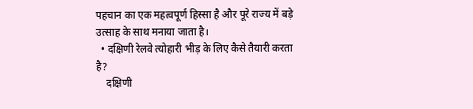पहचान का एक महत्वपूर्ण हिस्सा है और पूरे राज्य में बड़े उत्साह के साथ मनाया जाता है।
  • दक्षिणी रेलवे त्योहारी भीड़ के लिए कैसे तैयारी करता है?
    दक्षिणी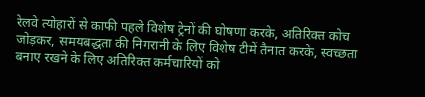रेलवे त्योहारों से काफी पहले विशेष ट्रेनों की घोषणा करके, अतिरिक्त कोच जोड़कर, समयबद्धता की निगरानी के लिए विशेष टीमें तैनात करके, स्वच्छता बनाए रखने के लिए अतिरिक्त कर्मचारियों को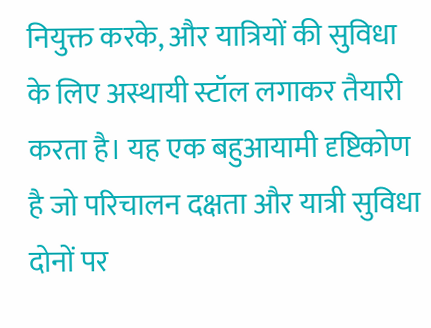नियुक्त करके, और यात्रियों की सुविधा के लिए अस्थायी स्टॉल लगाकर तैयारी करता है। यह एक बहुआयामी दृष्टिकोण है जो परिचालन दक्षता और यात्री सुविधा दोनों पर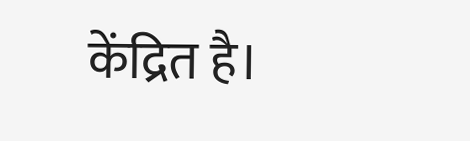केंद्रित है।